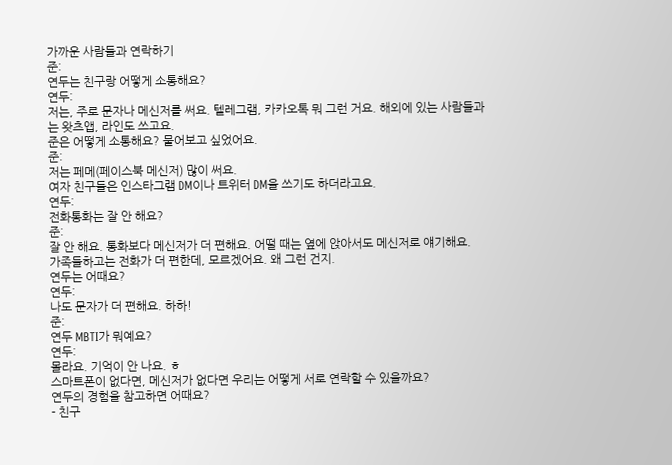가까운 사람들과 연락하기
준:
연두는 친구랑 어떻게 소통해요?
연두:
저는, 주로 문자나 메신저를 써요. 텔레그램, 카카오톡 뭐 그런 거요. 해외에 있는 사람들과는 왓츠앱, 라인도 쓰고요.
준은 어떻게 소통해요? 물어보고 싶었어요.
준:
저는 페메(페이스북 메신저) 많이 써요.
여자 친구들은 인스타그램 DM이나 트위터 DM을 쓰기도 하더라고요.
연두:
전화통화는 잘 안 해요?
준:
잘 안 해요. 통화보다 메신저가 더 편해요. 어떨 때는 옆에 앉아서도 메신저로 얘기해요.
가족들하고는 전화가 더 편한데, 모르겠어요. 왜 그런 건지.
연두는 어때요?
연두:
나도 문자가 더 편해요. 하하!
준:
연두 MBTI가 뭐예요?
연두:
몰라요. 기억이 안 나요. ㅎ
스마트폰이 없다면, 메신저가 없다면 우리는 어떻게 서로 연락할 수 있을까요?
연두의 경험을 참고하면 어때요?
- 친구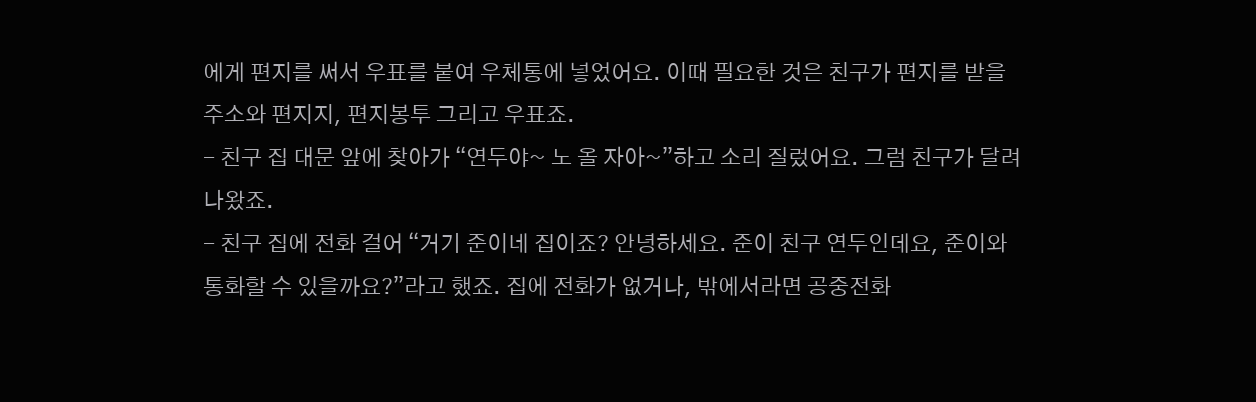에게 편지를 써서 우표를 붙여 우체통에 넣었어요. 이때 필요한 것은 친구가 편지를 받을 주소와 편지지, 편지봉투 그리고 우표죠.
- 친구 집 대문 앞에 찾아가 “연두야~ 노 올 자아~”하고 소리 질렀어요. 그럼 친구가 달려 나왔죠.
- 친구 집에 전화 걸어 “거기 준이네 집이죠? 안녕하세요. 준이 친구 연두인데요, 준이와 통화할 수 있을까요?”라고 했죠. 집에 전화가 없거나, 밖에서라면 공중전화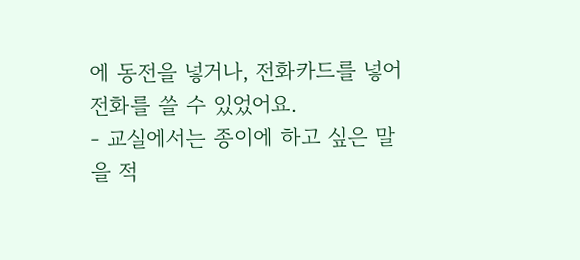에 동전을 넣거나, 전화카드를 넣어 전화를 쓸 수 있었어요.
- 교실에서는 종이에 하고 싶은 말을 적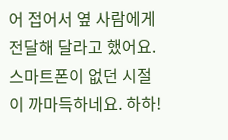어 접어서 옆 사람에게 전달해 달라고 했어요. 스마트폰이 없던 시절이 까마득하네요. 하하!